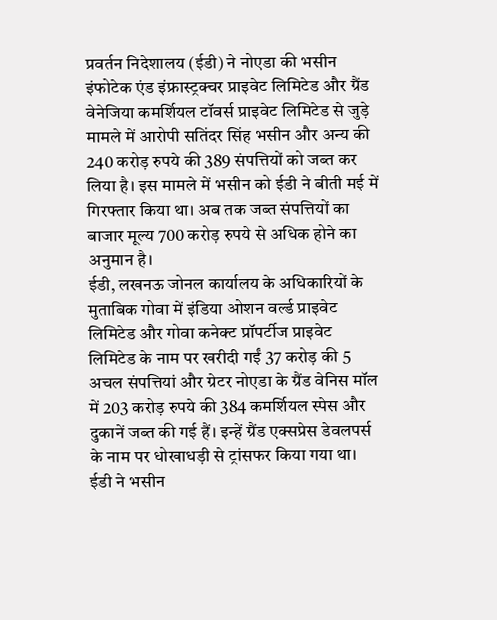प्रवर्तन निदेशालय (ईडी) ने नोएडा की भसीन इंफोटेक एंड इंफ्रास्ट्रक्चर प्राइवेट लिमिटेड और ग्रैंड वेनेजिया कमर्शियल टॉवर्स प्राइवेट लिमिटेड से जुड़े मामले में आरोपी सतिंदर सिंह भसीन और अन्य की 240 करोड़ रुपये की 389 संपत्तियों को जब्त कर लिया है। इस मामले में भसीन को ईडी ने बीती मई में गिरफ्तार किया था। अब तक जब्त संपत्तियों का बाजार मूल्य 700 करोड़ रुपये से अधिक होने का अनुमान है।
ईडी, लखनऊ जोनल कार्यालय के अधिकारियों के मुताबिक गोवा में इंडिया ओशन वर्ल्ड प्राइवेट लिमिटेड और गोवा कनेक्ट प्रॉपर्टीज प्राइवेट लिमिटेड के नाम पर खरीदी गईं 37 करोड़ की 5 अचल संपत्तियां और ग्रेटर नोएडा के ग्रैंड वेनिस मॉल में 203 करोड़ रुपये की 384 कमर्शियल स्पेस और दुकानें जब्त की गई हैं। इन्हें ग्रैंड एक्सप्रेस डेवलपर्स के नाम पर धोखाधड़ी से ट्रांसफर किया गया था। ईडी ने भसीन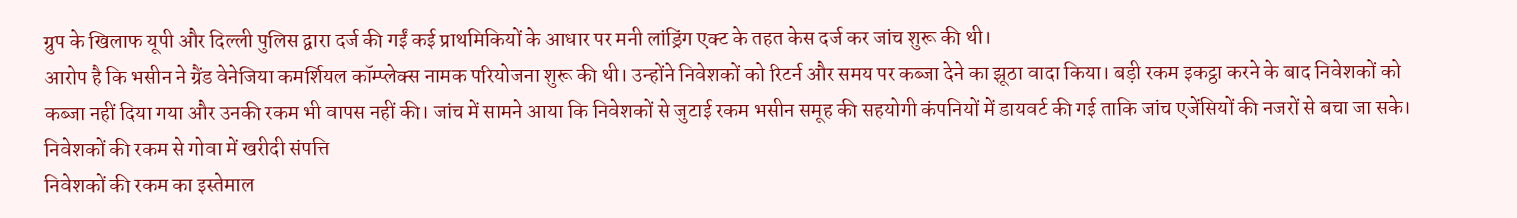ग्रुप के खिलाफ यूपी और दिल्ली पुलिस द्वारा दर्ज की गईं कई प्राथमिकियों के आधार पर मनी लांड्रिंग एक्ट के तहत केस दर्ज कर जांच शुरू की थी।
आरोप है कि भसीन ने ग्रैंड वेनेजिया कमर्शियल कॉम्प्लेक्स नामक परियोजना शुरू की थी। उन्होंने निवेशकों को रिटर्न और समय पर कब्जा देने का झूठा वादा किया। बड़ी रकम इकट्ठा करने के बाद निवेशकों को कब्जा नहीं दिया गया और उनकी रकम भी वापस नहीं की। जांच में सामने आया कि निवेशकों से जुटाई रकम भसीन समूह की सहयोगी कंपनियों में डायवर्ट की गई ताकि जांच एजेंसियों की नजरों से बचा जा सके।
निवेशकों की रकम से गोवा में खरीदी संपत्ति
निवेशकों की रकम का इस्तेमाल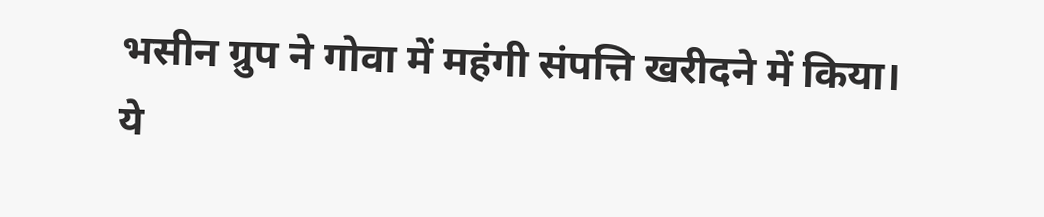भसीन ग्रुप ने गोवा में महंगी संपत्ति खरीदने में किया। ये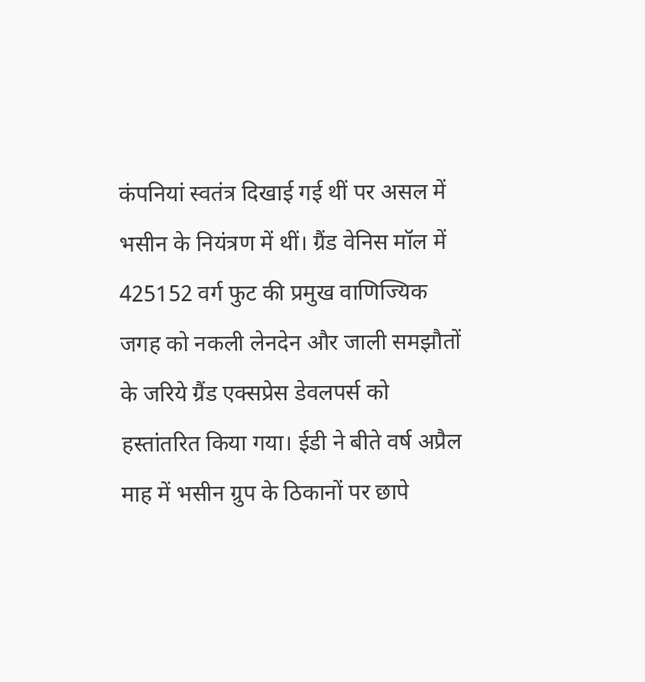कंपनियां स्वतंत्र दिखाई गई थीं पर असल में भसीन के नियंत्रण में थीं। ग्रैंड वेनिस मॉल में 425152 वर्ग फुट की प्रमुख वाणिज्यिक जगह को नकली लेनदेन और जाली समझौतों के जरिये ग्रैंड एक्सप्रेस डेवलपर्स को हस्तांतरित किया गया। ईडी ने बीते वर्ष अप्रैल माह में भसीन ग्रुप के ठिकानों पर छापे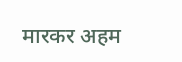मारकर अहम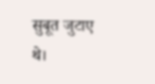सुबूत जुटाए थे।